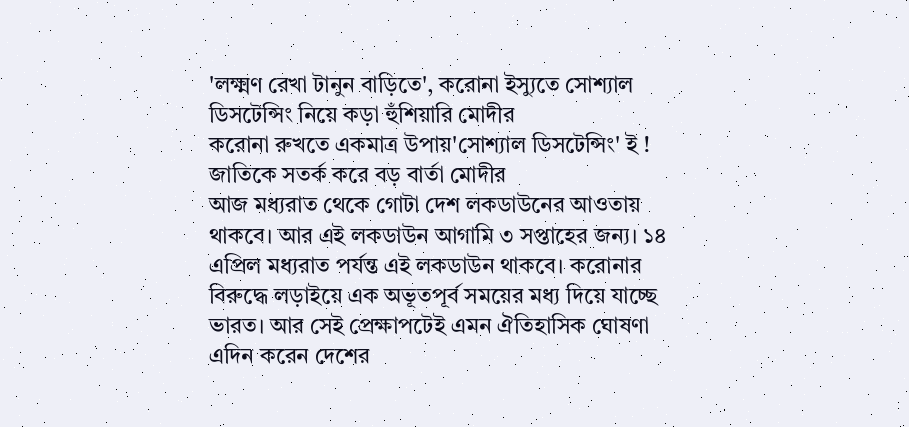'লক্ষ্মণ রেখা টানুন বাড়িতে', করোনা ইস্যুতে সোশ্যাল ডিসটেন্সিং নিয়ে কড়া হুঁশিয়ারি মোদীর
করোনা রুখতে একমাত্র উপায়'সোশ্যাল ডিসটেন্সিং' ই ! জাতিকে সতর্ক করে বড় বার্তা মোদীর
আজ মধ্যরাত থেকে গোটা দেশ লকডাউনের আওতায় থাকবে। আর এই লকডাউন আগামি ৩ সপ্তাহের জন্য। ১৪ এপ্রিল মধ্যরাত পর্যন্ত এই লকডাউন থাকবে। করোনার বিরুদ্ধে লড়াইয়ে এক অভূতপূর্ব সময়ের মধ্য দিয়ে যাচ্ছে ভারত। আর সেই প্রেক্ষাপটেই এমন ঐতিহাসিক ঘোষণা এদিন করেন দেশের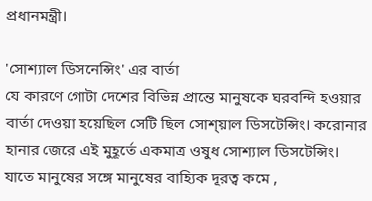প্রধানমন্ত্রী।

'সোশ্যাল ডিসনেন্সিং' এর বার্তা
যে কারণে গোটা দেশের বিভিন্ন প্রান্তে মানুষকে ঘরবন্দি হওয়ার বার্তা দেওয়া হয়েছিল সেটি ছিল সোশ্য়াল ডিসটেন্সিং। করোনার হানার জেরে এই মুহূর্তে একমাত্র ওষুধ সোশ্যাল ডিসটেন্সিং। যাতে মানুষের সঙ্গে মানুষের বাহ্যিক দূরত্ব কমে ,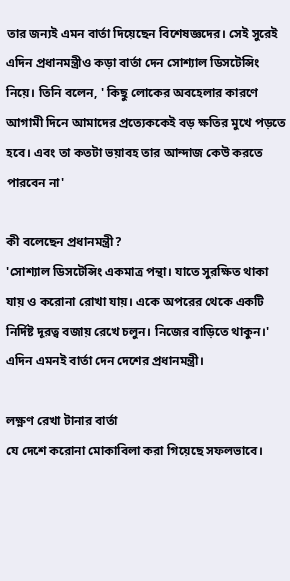তার জন্যই এমন বার্তা দিয়েছেন বিশেষজ্ঞদের। সেই সুরেই এদিন প্রধানমন্ত্রীও কড়া বার্তা দেন সোশ্যাল ডিসটেন্সিং নিয়ে। তিনি বলেন, ' কিছু লোকের অবহেলার কারণে আগামী দিনে আমাদের প্রত্যেককেই বড় ক্ষতির মুখে পড়তে হবে। এবং তা কতটা ভয়াবহ তার আন্দাজ কেউ করতে পারবেন না'

কী বলেছেন প্রধানমন্ত্রী?
'সোশ্যাল ডিসটেন্সিং একমাত্র পন্থা। যাতে সুরক্ষিত থাকা যায় ও করোনা রোখা যায়। একে অপরের থেকে একটি নির্দিষ্ট দূরত্ব বজায় রেখে চলুন। নিজের বাড়িতে থাকুন।' এদিন এমনই বার্তা দেন দেশের প্রধানমন্ত্রী।

লক্ষ্ণণ রেখা টানার বার্তা
যে দেশে করোনা মোকাবিলা করা গিয়েছে সফলভাবে।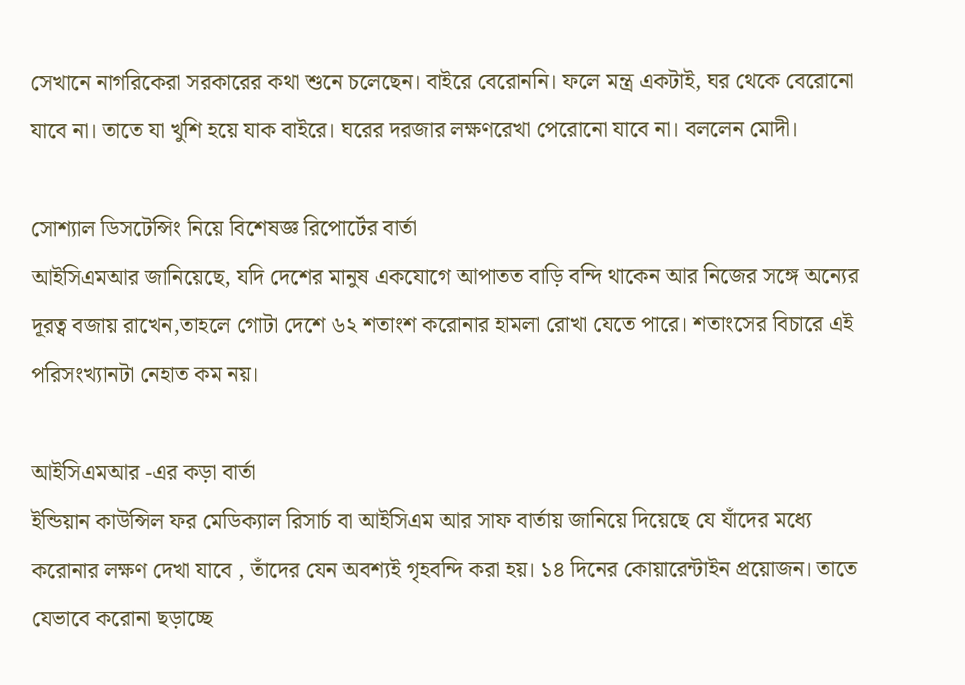সেখানে নাগরিকেরা সরকারের কথা শুনে চলেছেন। বাইরে বেরোননি। ফলে মন্ত্র একটাই, ঘর থেকে বেরোনো যাবে না। তাতে যা খুশি হয়ে যাক বাইরে। ঘরের দরজার লক্ষণরেখা পেরোনো যাবে না। বললেন মোদী।

সোশ্যাল ডিসটেন্সিং নিয়ে বিশেষজ্ঞ রিপোর্টের বার্তা
আইসিএমআর জানিয়েছে, যদি দেশের মানুষ একযোগে আপাতত বাড়ি বন্দি থাকেন আর নিজের সঙ্গে অন্যের দূরত্ব বজায় রাখেন,তাহলে গোটা দেশে ৬২ শতাংশ করোনার হামলা রোখা যেতে পারে। শতাংসের বিচারে এই পরিসংখ্যানটা নেহাত কম নয়।

আইসিএমআর -এর কড়া বার্তা
ইন্ডিয়ান কাউন্সিল ফর মেডিক্যাল রিসার্চ বা আইসিএম আর সাফ বার্তায় জানিয়ে দিয়েছে যে যাঁদের মধ্যে করোনার লক্ষণ দেখা যাবে , তাঁদের যেন অবশ্যই গৃহবন্দি করা হয়। ১৪ দিনের কোয়ারেন্টাইন প্রয়োজন। তাতে যেভাবে করোনা ছড়াচ্ছে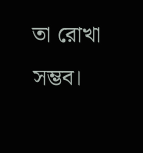তা রোখা সম্ভব।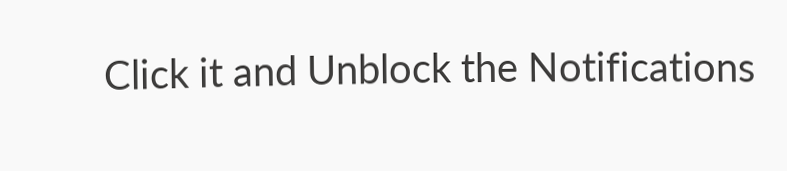Click it and Unblock the Notifications